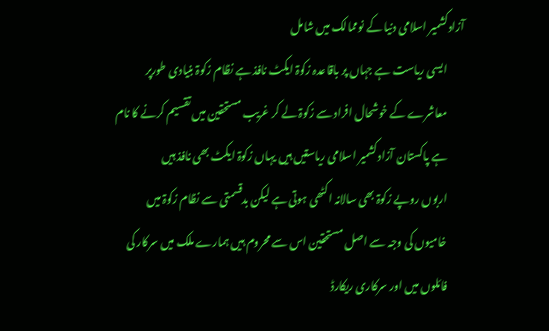آزادکشمیر اسلامی دنیا کے نوممالک میں شامل
        ایسی ریاست ہے جہاں پر باقاعدہ زکوۃ ایکٹ نافذ ہے نظام زکوۃ بنیادی طورپر
        معاشرے کے خوشحال افراد سے زکوۃ لے کر غریب مستحقین میں تقسیم کرنے کا نام
        ہے پاکستان آزادکشمیر اسلامی ریاستیں ہیں یہاں زکوۃ ایکٹ بھی نافذ ہیں
        اربوں روپے زکوۃ بھی سالانہ اکٹھی ہوتی ہے لیکن بدقسمتی سے نظام زکوۃ میں
        خامیوں کی وجہ سے اصل مستحقین اس سے محروم ہیں ہمارے ملک میں سرکار کی
        فائلوں میں اور سرکاری ریکارڈ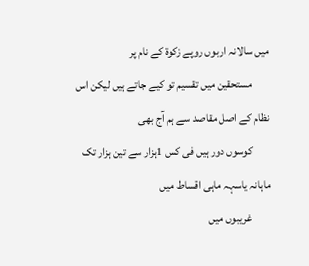میں سالانہ اربوں روپے زکوۃ کے نام پر
        مستحقین میں تقسیم تو کیے جاتے ہیں لیکن اس نظام کے اصل مقاصد سے ہم آج بھی
        کوسوں دور ہیں فی کس 1ہزار سے تین ہزار تک ماہانہ یاسہہ ماہی اقساط میں
        غریبوں میں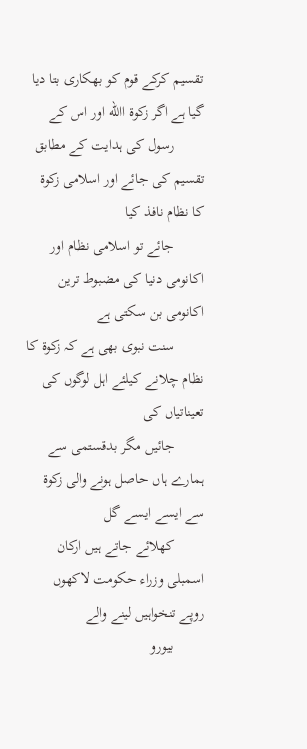تقسیم کرکے قوم کو بھکاری بتا دیا گیا ہے اگر زکوۃ االله اور اس کے
        رسول کی ہدایت کے مطابق تقسیم کی جائے اور اسلامی زکوۃ کا نظام نافذ کیا
        جائے تو اسلامی نظام اور اکانومی دنیا کی مضبوط ترین اکانومی بن سکتی ہے
        سنت نبوی بھی ہے کہ زکوۃ کا نظام چلانے کیلئے اہل لوگوں کی تعیناتیاں کی
        جائیں مگر بدقستمی سے ہمارے ہاں حاصل ہونے والی زکوۃ سے ایسے ایسے گل
        کھلائے جاتے ہیں ارکان اسمبلی وزراء حکومت لاکھوں روپے تنخواہیں لینے والے
        بیورو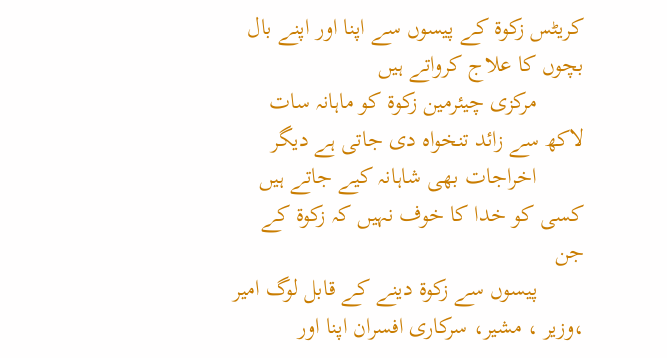کریٹس زکوۃ کے پیسوں سے اپنا اور اپنے بال بچوں کا علاج کرواتے ہیں
        مرکزی چیئرمین زکوۃ کو ماہانہ سات لاکھ سے زائد تنخواہ دی جاتی ہے دیگر
        اخراجات بھی شاہانہ کیے جاتے ہیں کسی کو خدا کا خوف نہیں کہ زکوۃ کے جن
        پیسوں سے زکوۃ دینے کے قابل لوگ امیر ،وزیر ، مشیر، سرکاری افسران اپنا اور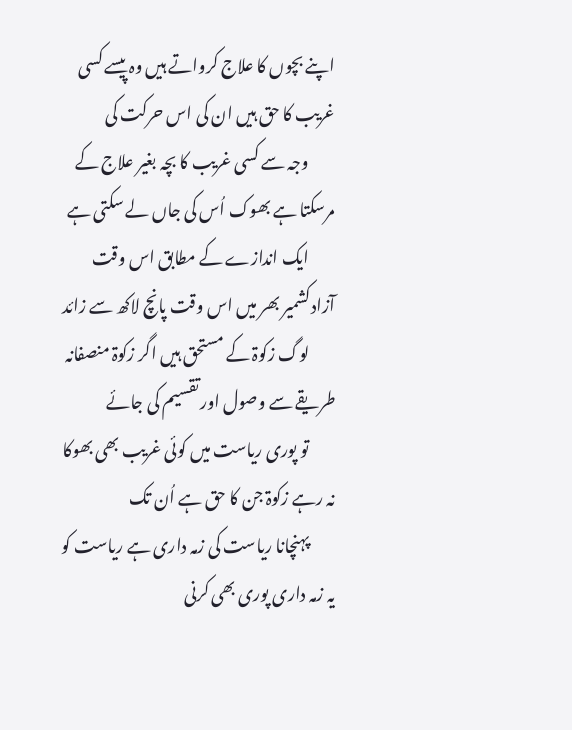اپنے بچوں کا علاج کرواتے ہیں وہ پیسے کسی غریب کا حق ہیں ان کی اس حرکت کی
        وجہ سے کسی غریب کا بچہ بغیر علاج کے مرسکتا ہے بھوک اُس کی جاں لے سکتی ہے
        ایک اندازے کے مطابق اس وقت آزادکشمیر بھر میں اس وقت پانچ لاکھ سے زائد
        لوگ زکوۃ کے مستحق ہیں اگر زکوۃ منصفانہ طریقے سے وصول اور تقسیم کی جائے
        تو پوری ریاست میں کوئی غریب بھی بھوکا نہ رہے زکوۃ جن کا حق ہے اُن تک
        پہنچانا ریاست کی زمہ داری ہے ریاست کو یہ زمہ داری پوری بھی کرنی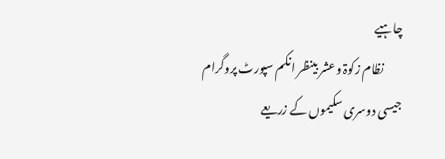چاہیے
        نظام زکوۃ وعشر بینظر انکم سپورٹ پروگرام جیسی دوسری سکیموں کے زریعے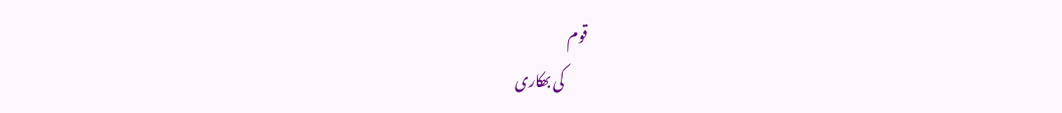قوم
        کی بھکاری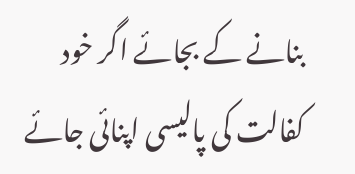بنانے کے بجائے اگر خود کفالت کی پالیسی اپنائی جائے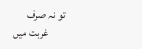تو نہ صرف
        غربت میں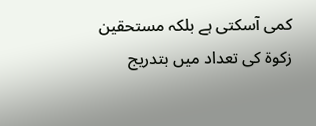کمی آسکتی ہے بلکہ مستحقین زکوۃ کی تعداد میں بتدریج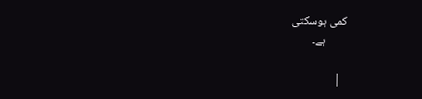کمی ہوسکتی
        ہے۔

  |